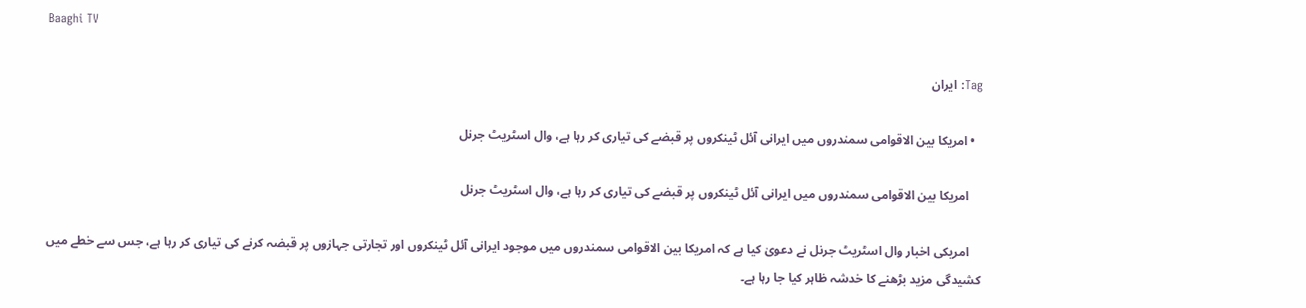Baaghi TV

Tag: ایران

  • امریکا بین الاقوامی سمندروں میں ایرانی آئل ٹینکروں پر قبضے کی تیاری کر رہا ہے، وال اسٹریٹ جرنل

    امریکا بین الاقوامی سمندروں میں ایرانی آئل ٹینکروں پر قبضے کی تیاری کر رہا ہے، وال اسٹریٹ جرنل

    امریکی اخبار وال اسٹریٹ جرنل نے دعویٰ کیا ہے کہ امریکا بین الاقوامی سمندروں میں موجود ایرانی آئل ٹینکروں اور تجارتی جہازوں پر قبضہ کرنے کی تیاری کر رہا ہے، جس سے خطے میں کشیدگی مزید بڑھنے کا خدشہ ظاہر کیا جا رہا ہے۔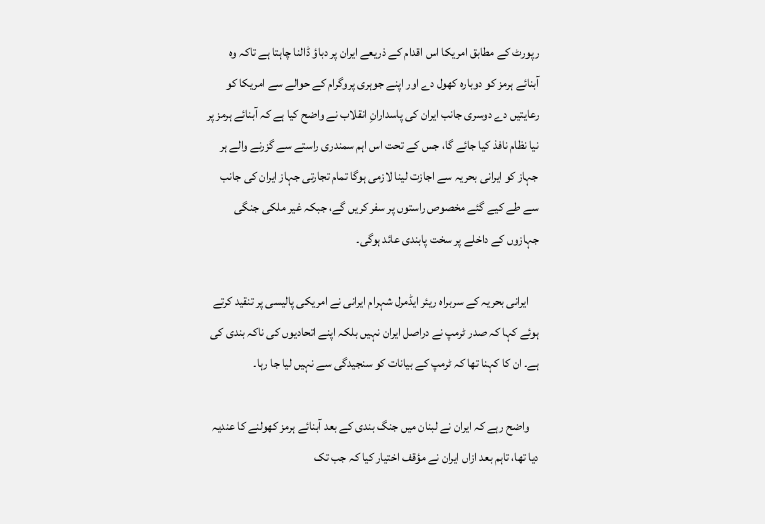رپورٹ کے مطابق امریکا اس اقدام کے ذریعے ایران پر دباؤ ڈالنا چاہتا ہے تاکہ وہ آبنائے ہرمز کو دوبارہ کھول دے اور اپنے جوہری پروگرام کے حوالے سے امریکا کو رعایتیں دے دوسری جانب ایران کی پاسدارانِ انقلاب نے واضح کیا ہے کہ آبنائے ہرمز پر نیا نظام نافذ کیا جائے گا، جس کے تحت اس اہم سمندری راستے سے گزرنے والے ہر جہاز کو ایرانی بحریہ سے اجازت لینا لازمی ہوگا تمام تجارتی جہاز ایران کی جانب سے طے کیے گئے مخصوص راستوں پر سفر کریں گے، جبکہ غیر ملکی جنگی جہازوں کے داخلے پر سخت پابندی عائد ہوگی۔

    ایرانی بحریہ کے سربراہ ریئر ایڈمرل شہرام ایرانی نے امریکی پالیسی پر تنقید کرتے ہوئے کہا کہ صدر ٹرمپ نے دراصل ایران نہیں بلکہ اپنے اتحادیوں کی ناکہ بندی کی ہے۔ ان کا کہنا تھا کہ ٹرمپ کے بیانات کو سنجیدگی سے نہیں لیا جا رہا۔

    واضح رہے کہ ایران نے لبنان میں جنگ بندی کے بعد آبنائے ہرمز کھولنے کا عندیہ دیا تھا، تاہم بعد ازاں ایران نے مؤقف اختیار کیا کہ جب تک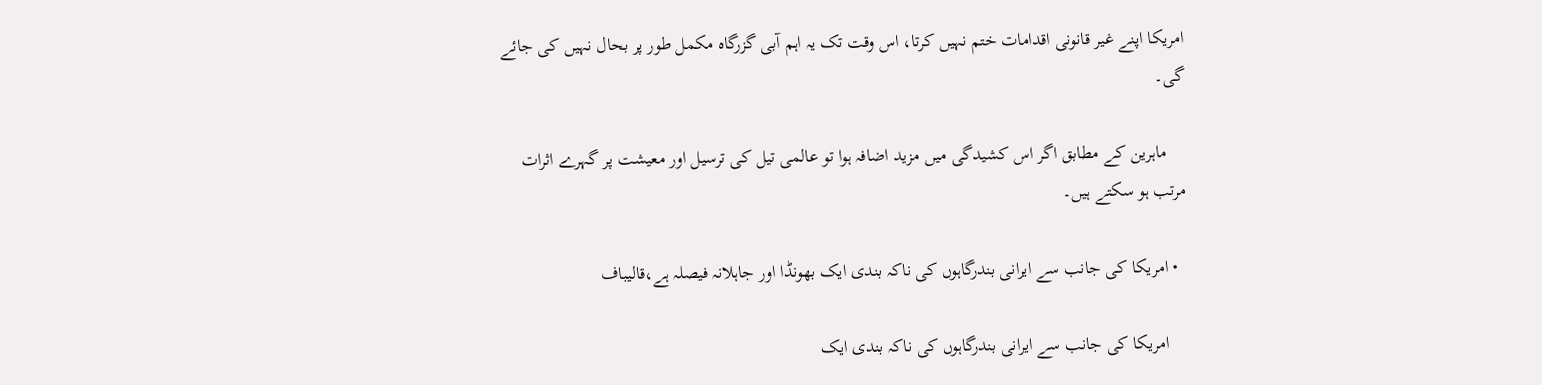امریکا اپنے غیر قانونی اقدامات ختم نہیں کرتا، اس وقت تک یہ اہم آبی گزرگاہ مکمل طور پر بحال نہیں کی جائے گی۔

    ماہرین کے مطابق اگر اس کشیدگی میں مزید اضافہ ہوا تو عالمی تیل کی ترسیل اور معیشت پر گہرے اثرات مرتب ہو سکتے ہیں۔

  • امریکا کی جانب سے ایرانی بندرگاہوں کی ناکہ بندی ایک بھونڈا اور جاہلانہ فیصلہ ہے،قالیباف

    امریکا کی جانب سے ایرانی بندرگاہوں کی ناکہ بندی ایک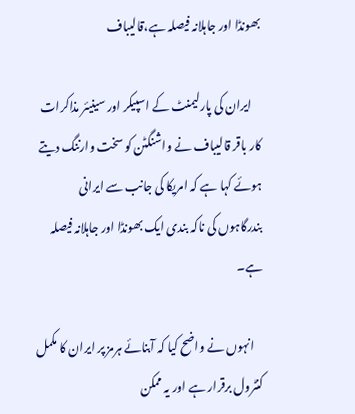بھونڈا اور جاہلانہ فیصلہ ہے،قالیباف

    ایران کی پارلیمنٹ کے اسپیکر اور سینیئر مذاکرات کار باقر قالیباف نے واشنگٹن کو سخت وارننگ دیتے ہوئے کہا ہے کہ امریکا کی جانب سے ایرانی بندرگاہوں کی ناکہ بندی ایک بھونڈا اور جاہلانہ فیصلہ ہے۔

    انہوں نے واضح کیا کہ آبنائے ہرمز پر ایران کا مکمل کنٹرول برقرار ہے اور یہ ممکن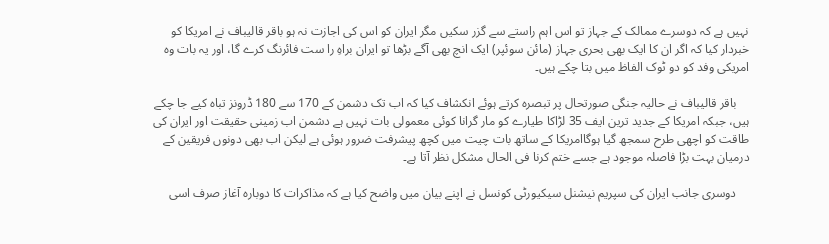نہیں ہے کہ دوسرے ممالک کے جہاز تو اس اہم راستے سے گزر سکیں مگر ایران کو اس کی اجازت نہ ہو باقر قالیباف نے امریکا کو خبردار کیا کہ اگر ان کا ایک بھی بحری جہاز (مائن سوئپر) ایک انچ بھی آگے بڑھا تو ایران براہِ را ست فائرنگ کرے گا، اور یہ بات وہ امریکی وفد کو دو ٹوک الفاظ میں بتا چکے ہیں۔

    باقر قالیباف نے حالیہ جنگی صورتحال پر تبصرہ کرتے ہوئے انکشاف کیا کہ اب تک دشمن کے 170 سے 180 ڈرونز تباہ کیے جا چکے ہیں، جبکہ امریکا کے جدید ترین ایف 35 لڑاکا طیارے کو مار گرانا کوئی معمولی بات نہیں ہے دشمن اب زمینی حقیقت اور ایران کی طاقت کو اچھی طرح سمجھ گیا ہوگاامریکا کے ساتھ بات چیت میں کچھ پیشرفت ضرور ہوئی ہے لیکن اب بھی دونوں فریقین کے درمیان بہت بڑا فاصلہ موجود ہے جسے ختم کرنا فی الحال مشکل نظر آتا ہے۔

    دوسری جانب ایران کی سپریم نیشنل سیکیورٹی کونسل نے اپنے بیان میں واضح کیا ہے کہ مذاکرات کا دوبارہ آغاز صرف اسی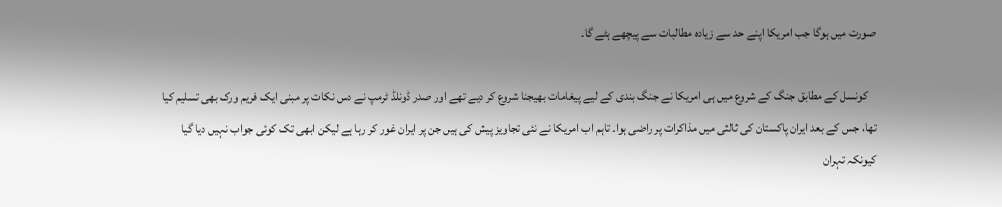صورت میں ہوگا جب امریکا اپنے حد سے زیادہ مطالبات سے پیچھے ہٹے گا۔

    کونسل کے مطابق جنگ کے شروع میں ہی امریکا نے جنگ بندی کے لیے پیغامات بھیجنا شروع کر دیے تھے اور صدر ڈونلڈ ٹرمپ نے دس نکات پر مبنی ایک فریم ورک بھی تسلیم کیا تھا، جس کے بعد ایران پاکستان کی ثالثی میں مذاکرات پر راضی ہوا۔ تاہم اب امریکا نے نئی تجاویز پیش کی ہیں جن پر ایران غور کر رہا ہے لیکن ابھی تک کوئی جواب نہیں دیا گیا کیونکہ تہران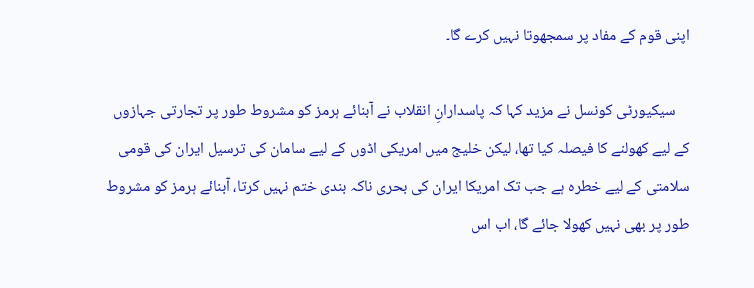اپنی قوم کے مفاد پر سمجھوتا نہیں کرے گا۔

    سیکیورٹی کونسل نے مزید کہا کہ پاسدارانِ انقلاب نے آبنائے ہرمز کو مشروط طور پر تجارتی جہازوں کے لیے کھولنے کا فیصلہ کیا تھا، لیکن خلیج میں امریکی اڈوں کے لیے سامان کی ترسیل ایران کی قومی سلامتی کے لیے خطرہ ہے جب تک امریکا ایران کی بحری ناکہ بندی ختم نہیں کرتا، آبنائے ہرمز کو مشروط طور پر بھی نہیں کھولا جائے گا، اب اس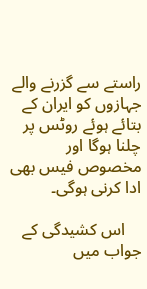راستے سے گزرنے والے جہازوں کو ایران کے بتائے ہوئے روٹس پر چلنا ہوگا اور مخصوص فیس بھی ادا کرنی ہوگی۔

    اس کشیدگی کے جواب میں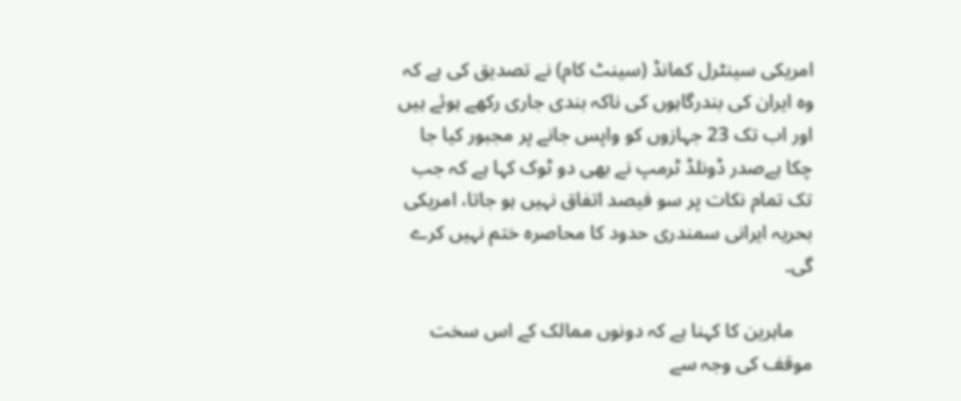امریکی سینٹرل کمانڈ (سینٹ کام) نے تصدیق کی ہے کہ وہ ایران کی بندرگاہوں کی ناکہ بندی جاری رکھے ہوئے ہیں اور اب تک 23 جہازوں کو واپس جانے پر مجبور کیا جا چکا ہےصدر ڈونلڈ ٹرمپ نے بھی دو ٹوک کہا ہے کہ جب تک تمام نکات پر سو فیصد اتفاق نہیں ہو جاتا، امریکی بحریہ ایرانی سمندری حدود کا محاصرہ ختم نہیں کرے گی۔

    ماہرین کا کہنا ہے کہ دونوں ممالک کے اس سخت موقف کی وجہ سے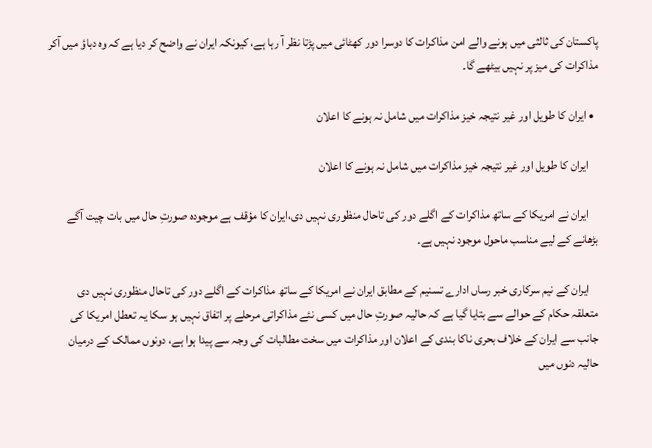پاکستان کی ثالثی میں ہونے والے امن مذاکرات کا دوسرا دور کھٹائی میں پڑتا نظر آ رہا ہے، کیونکہ ایران نے واضح کر دیا ہے کہ وہ دباؤ میں آکر مذاکرات کی میز پر نہیں بیٹھے گا۔

  • ایران کا طویل اور غیر نتیجہ خیز مذاکرات میں شامل نہ ہونے کا اعلان

    ایران کا طویل اور غیر نتیجہ خیز مذاکرات میں شامل نہ ہونے کا اعلان

    ایران نے امریکا کے ساتھ مذاکرات کے اگلے دور کی تاحال منظوری نہیں دی،ایران کا مؤقف ہے موجودہ صورتِ حال میں بات چیت آگے بڑھانے کے لیے مناسب ماحول موجود نہیں ہے۔

    ایران کے نیم سرکاری خبر رساں ادارے تسنیم کے مطابق ایران نے امریکا کے ساتھ مذاکرات کے اگلے دور کی تاحال منظوری نہیں دی متعلقہ حکام کے حوالے سے بتایا گیا ہے کہ حالیہ صورتِ حال میں کسی نئے مذاکراتی مرحلے پر اتفاق نہیں ہو سکا یہ تعطل امریکا کی جانب سے ایران کے خلاف بحری ناکا بندی کے اعلان اور مذاکرات میں سخت مطالبات کی وجہ سے پیدا ہوا ہے، دونوں ممالک کے درمیان حالیہ دنوں میں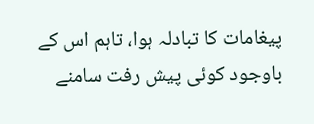پیغامات کا تبادلہ ہوا، تاہم اس کے باوجود کوئی پیش رفت سامنے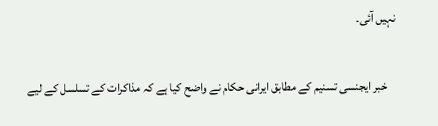نہیں آئی۔

    خبر ایجنسی تسنیم کے مطابق ایرانی حکام نے واضح کیا ہے کہ مذاکرات کے تسلسل کے لیے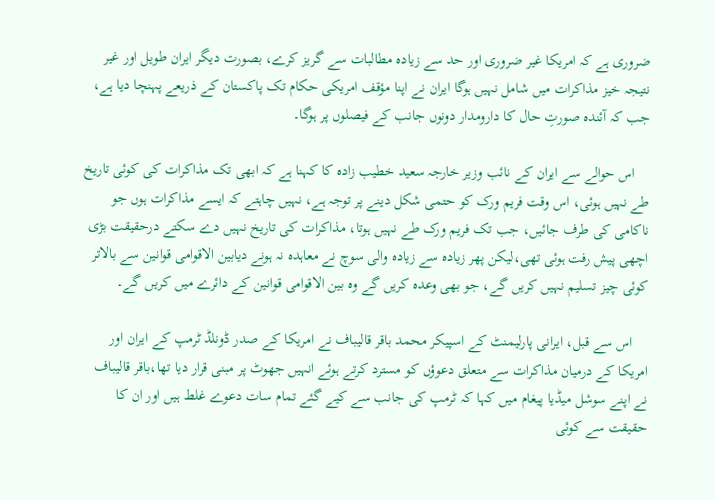ضروری ہے کہ امریکا غیر ضروری اور حد سے زیادہ مطالبات سے گریز کرے، بصورت دیگر ایران طویل اور غیر نتیجہ خیز مذاکرات میں شامل نہیں ہوگا ایران نے اپنا مؤقف امریکی حکام تک پاکستان کے ذریعے پہنچا دیا ہے، جب کہ آئندہ صورتِ حال کا دارومدار دونوں جانب کے فیصلوں پر ہوگا۔

    اس حوالے سے ایران کے نائب وزیر خارجہ سعید خطیب زادہ کا کہنا ہے کہ ابھی تک مذاکرات کی کوئی تاریخ طے نہیں ہوئی، اس وقت فریم ورک کو حتمی شکل دینے پر توجہ ہے، نہیں چاہتے کہ ایسے مذاکرات ہوں جو ناکامی کی طرف جائیں، جب تک فریم ورک طے نہیں ہوتا، مذاکرات کی تاریخ نہیں دے سکتے درحقیقت بڑی اچھی پیش رفت ہوئی تھی،لیکن پھر زیادہ سے زیادہ والی سوچ نے معاہدہ نہ ہونے دیابین الاقوامی قوانین سے بالاتر کوئی چیز تسلیم نہیں کریں گے، جو بھی وعدہ کریں گے وہ بین الاقوامی قوانین کے دائرے میں کریں گے۔

    اس سے قبل، ایرانی پارلیمنٹ کے اسپیکر محمد باقر قالیباف نے امریکا کے صدر ڈونلڈ ٹرمپ کے ایران اور امریکا کے درمیان مذاکرات سے متعلق دعوؤں کو مسترد کرتے ہوئے انہیں جھوٹ پر مبنی قرار دیا تھا،باقر قالیباف نے اپنے سوشل میڈیا پیغام میں کہا کہ ٹرمپ کی جانب سے کیے گئے تمام سات دعوے غلط ہیں اور ان کا حقیقت سے کوئی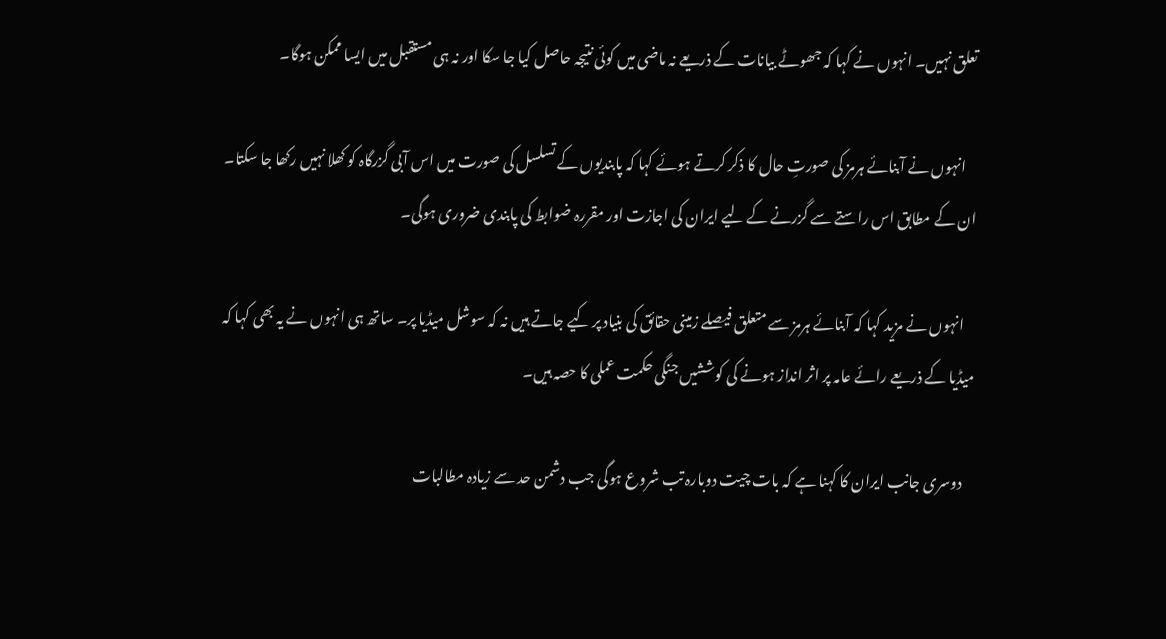تعلق نہیں۔ انہوں نے کہا کہ جھوٹے بیانات کے ذریعے نہ ماضی میں کوئی نتیجہ حاصل کیا جا سکا اور نہ ہی مستقبل میں ایسا ممکن ہوگا۔

    انہوں نے آبنائے ہرمز کی صورتِ حال کا ذکر کرتے ہوئے کہا کہ پابندیوں کے تسلسل کی صورت میں اس آبی گزرگاہ کو کھلا نہیں رکھا جا سکتا۔ ان کے مطابق اس راستے سے گزرنے کے لیے ایران کی اجازت اور مقررہ ضوابط کی پابندی ضروری ہوگی۔

    انہوں نے مزید کہا کہ آبنائے ہرمز سے متعلق فیصلے زمینی حقائق کی بنیاد پر کیے جاتے ہیں نہ کہ سوشل میڈیا پر۔ ساتھ ہی انہوں نے یہ بھی کہا کہ میڈیا کے ذریعے رائے عامہ پر اثر انداز ہونے کی کوششیں جنگی حکمت عملی کا حصہ ہیں۔

    دوسری جانب ایران کا کہنا ہے کہ بات چیت دوبارہ تب شروع ہوگی جب دشمن حد سے زیادہ مطالبات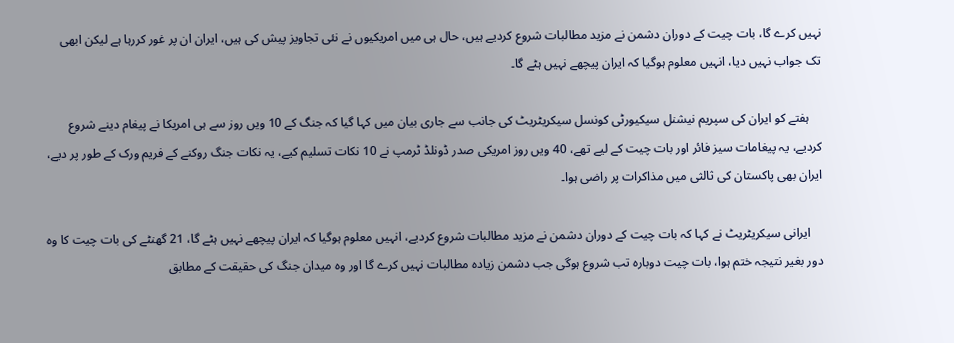نہیں کرے گا، بات چیت کے دوران دشمن نے مزید مطالبات شروع کردیے ہیں، حال ہی میں امریکیوں نے نئی تجاویز پیش کی ہیں، ایران ان پر غور کررہا ہے لیکن ابھی تک جواب نہیں دیا، انہیں معلوم ہوگیا کہ ایران پیچھے نہیں ہٹے گا۔

    ہفتے کو ایران کی سپریم نیشنل سیکیورٹی کونسل سیکریٹریٹ کی جانب سے جاری بیان میں کہا گیا کہ جنگ کے 10 ویں روز سے ہی امریکا نے پیغام دینے شروع کردیے، یہ پیغامات سیز فائر اور بات چیت کے لیے تھے، 40 ویں روز امریکی صدر ڈونلڈ ٹرمپ نے 10 نکات تسلیم کیے، یہ نکات جنگ روکنے کے فریم ورک کے طور پر دیے، ایران بھی پاکستان کی ثالثی میں مذاکرات پر راضی ہوا۔

    ایرانی سیکریٹریٹ نے کہا کہ بات چیت کے دوران دشمن نے مزید مطالبات شروع کردیے، انہیں معلوم ہوگیا کہ ایران پیچھے نہیں ہٹے گا، 21 گھنٹے کی بات چیت کا وہ دور بغیر نتیجہ ختم ہوا، بات چیت دوبارہ تب شروع ہوگی جب دشمن زیادہ مطالبات نہیں کرے گا اور وہ میدان جنگ کی حقیقت کے مطابق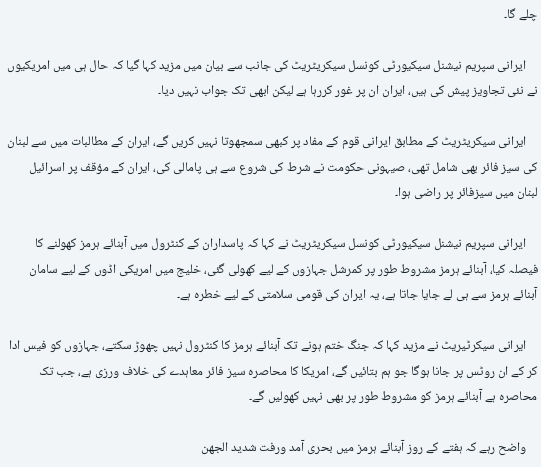چلے گا۔

    ایرانی سپریم نیشنل سیکیورٹی کونسل سیکریٹریٹ کی جانب سے بیان میں مزید کہا گیا کہ حال ہی میں امریکیوں نے نئی تجاویز پیش کی ہیں، ایران ان پر غور کررہا ہے لیکن ابھی تک جواب نہیں دیا۔

    ایرانی سیکریٹریٹ کے مطابق ایرانی قوم کے مفاد پر کبھی سمجھوتا نہیں کریں گے، ایران کے مطالبات میں سے لبنان کی سیز فائر بھی شامل تھی، صیہونی حکومت نے شرط کی شروع سے ہی پامالی کی، ایران کے مؤقف پر اسرائیل لبنان میں سیزفائر پر راضی ہوا۔

    ایرانی سپریم نیشنل سیکیورٹی کونسل سیکریٹریٹ نے کہا کہ پاسداران کے کنٹرول میں آبنائے ہرمز کھولنے کا فیصلہ کیا، آبنائے ہرمز مشروط طور پر کمرشل جہازوں کے لیے کھولی گئی، خلیج میں امریکی اڈوں کے لیے سامان آبنائے ہرمز سے ہی لے جایا جاتا ہے، یہ ایران کی قومی سلامتی کے لیے خطرہ ہے۔

    ایرانی سیکرٹیریٹ نے مزید کہا کہ جنگ ختم ہونے تک آبنائے ہرمز کا کنٹرول نہیں چھوڑ سکتے، جہازوں کو فیس ادا کر کے ان روٹس پر جانا ہوگا جو ہم بتائیں گے، امریکا کا محاصرہ سیز فائر معاہدے کی خلاف ورزی ہے، جب تک محاصرہ ہے آبنائے ہرمز کو مشروط طور پر بھی نہیں کھولیں گے۔

    واضح رہے کہ ہفتے کے روز آبنائے ہرمز میں بحری آمد ورفت شدید الجھن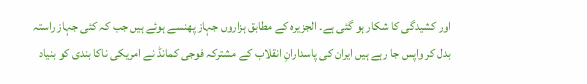اور کشیدگی کا شکار ہو گئی ہے۔ الجزیرہ کے مطابق ہزاروں جہاز پھنسے ہوئے ہیں جب کہ کئی جہاز راستہ بدل کر واپس جا رہے ہیں ایران کی پاسدارانِ انقلاب کے مشترکہ فوجی کمانڈ نے امریکی ناکا بندی کو بنیاد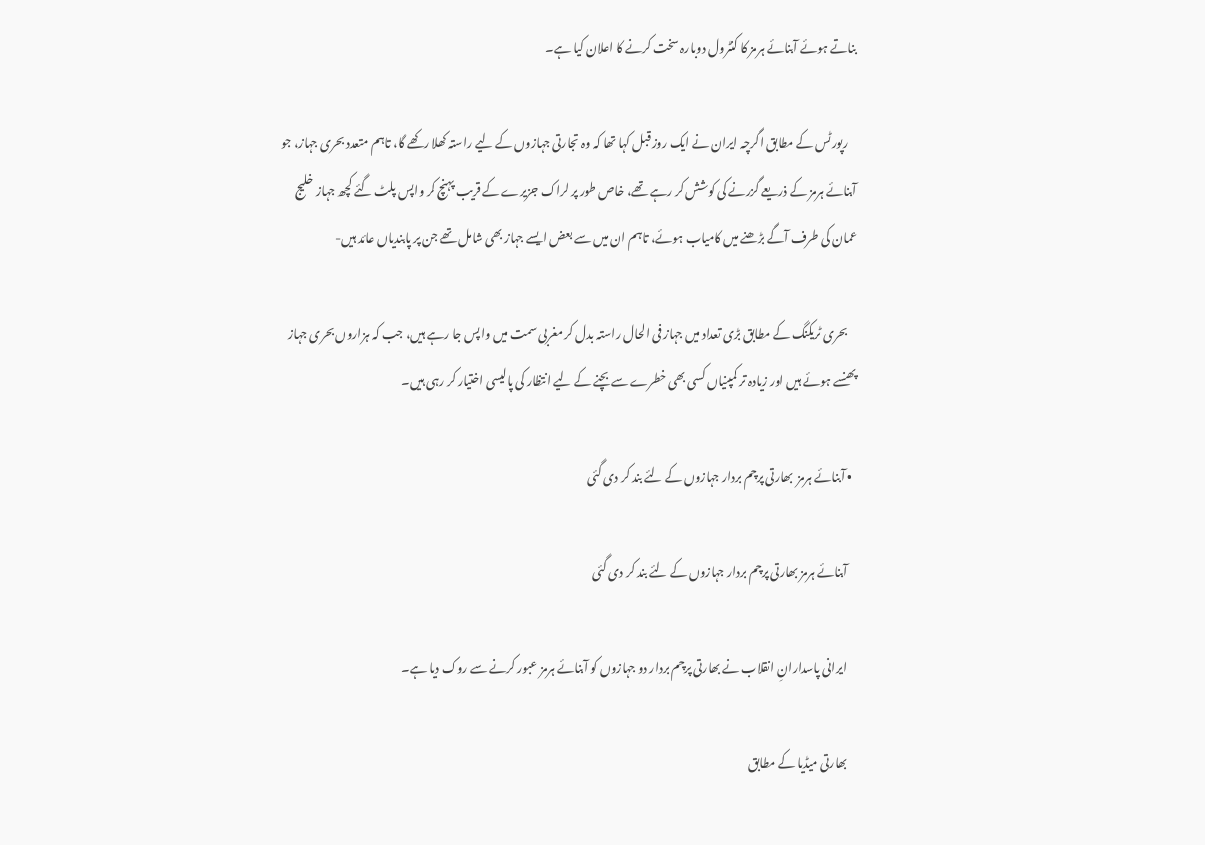بناتے ہوئے آبنائے ہرمز کا کنٹرول دوبارہ سخت کرنے کا اعلان کیا ہے۔

    رپورٹس کے مطابق اگرچہ ایران نے ایک روز قبل کہا تھا کہ وہ تجارتی جہازوں کے لیے راستہ کھلا رکھے گا، تاہم متعدد بحری جہاز، جو آبنائے ہرمز کے ذریعے گزرنے کی کوشش کر رہے تھے، خاص طور پر لراک جزیرے کے قریب پہنچ کر واپس پلٹ گئے کچھ جہاز خلیج عمان کی طرف آگے بڑھنے میں کامیاب ہوئے، تاہم ان میں سے بعض ایسے جہاز بھی شامل تھے جن پر پابندیاں عائد ہیں-

    بحری ٹریکنگ کے مطابق بڑی تعداد میں جہاز فی الحال راستہ بدل کر مغربی سمت میں واپس جا رہے ہیں، جب کہ ہزاروں بحری جہاز پھنسے ہوئے ہیں اور زیادہ تر کمپنیاں کسی بھی خطرے سے بچنے کے لیے انتظار کی پالیسی اختیار کر رہی ہیں۔

  • آبنائے ہرمز  بھارتی پرچم بردار جہازوں کے لئے بند کر دی گئی

    آبنائے ہرمز بھارتی پرچم بردار جہازوں کے لئے بند کر دی گئی

    ایرانی پاسدارانِ انقلاب نے بھارتی پرچم بردار دو جہازوں کو آبنائے ہرمز عبور کرنے سے روک دیا ہے۔

    بھارتی میڈیا کے مطابق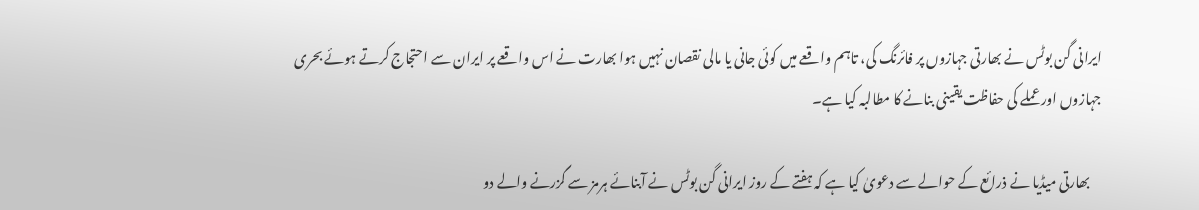ایرانی گن بوٹس نے بھارتی جہازوں پر فائرنگ کی، تاہم واقعے میں کوئی جانی یا مالی نقصان نہیں ہوا بھارت نے اس واقعے پر ایران سے احتجاج کرتے ہوئے بحری جہازوں اور عملے کی حفاظت یقینی بنانے کا مطالبہ کیا ہے۔

    بھارتی میڈیا نے ذرائع کے حوالے سے دعویٰ کیا ہے کہ ہفتے کے روز ایرانی گن بوٹس نے آبنائے ہرمز سے گزرنے والے دو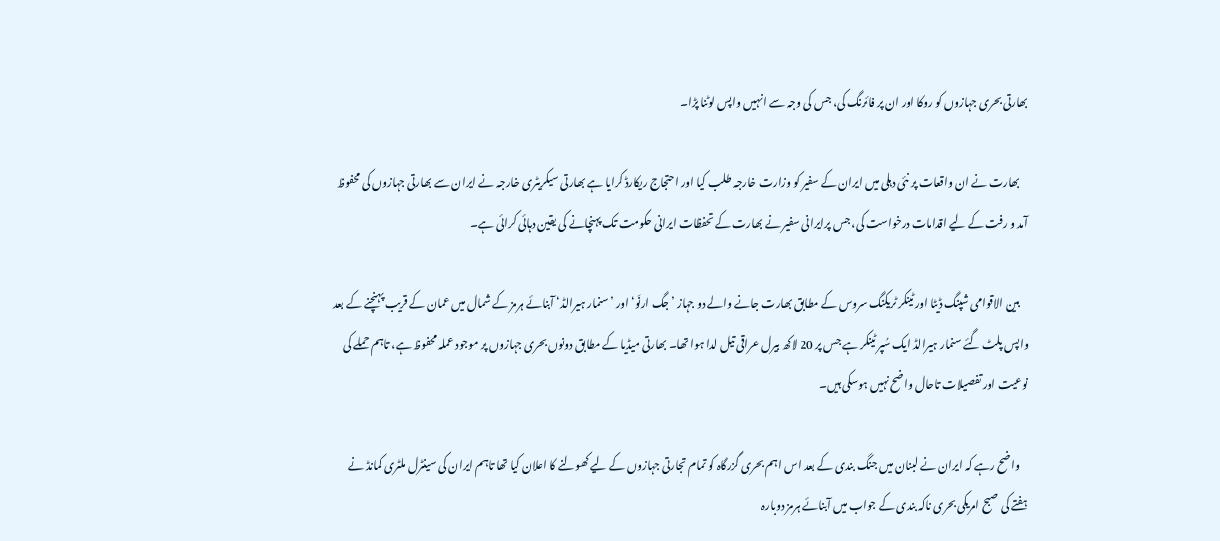بھارتی بحری جہازوں کو روکا اور ان پر فائرنگ کی، جس کی وجہ سے انہیں واپس لوٹنا پڑا۔

    بھارت نے ان واقعات پر نئی دہلی میں ایران کے سفیر کو وزارت خارجہ طلب کیا اور احتجاج ریکارڈ کرایا ہے بھارتی سیکریٹری خارجہ نے ایران سے بھارتی جہازوں کی محفوظ آمد و رفت کے لیے اقدامات درخواست کی، جس پرایرانی سفیر نے بھارت کے تحفظات ایرانی حکومت تک پہنچانے کی یقین دہائی کرائی ہے۔

    بین الاقوامی شپنگ ڈیٹا اور ٹینکر ٹریکنگ سروس کے مطابق بھارت جانے والے دو جہاز ’جگ ارنَو‘ اور ’سنمار ہیرالڈ‘ آبنائے ہرمز کے شمال میں عمان کے قریب پہنچنے کے بعد واپس پلٹ گئے سنمار ہیرالڈ ایک سُپر ٹینکر ہے جس پر 20 لاکھ بیرل عراقی تیل لدا ہوا تھا۔ بھارتی میڈیا کے مطابق دونوں بحری جہازوں پر موجود عملہ محفوظ ہے، تاہم حملے کی نوعیت اور تفصیلات تاحال واضح نہیں ہوسکی ہیں۔

    واضح رہے کہ ایران نے لبنان میں جنگ بندی کے بعد اس اہم بحری گزرگاہ کو تمام تجارتی جہازوں کے لیے کھولنے کا اعلان کیا تھا تاہم ایران کی سینٹرل ملٹری کمانڈ نے ہفتے کی صبح امریکی بحری ناکہ بندی کے جواب میں آبنائے ہرمز دوبارہ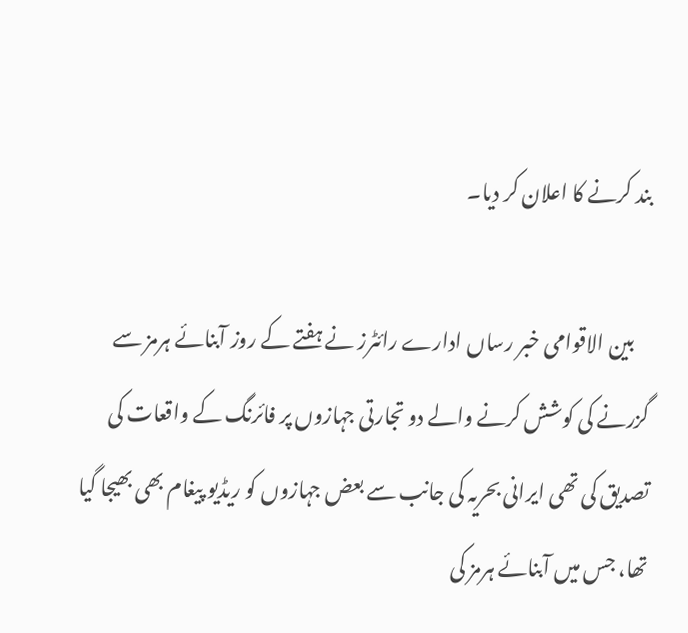بند کرنے کا اعلان کر دیا۔

    بین الاقوامی خبر رساں ادارے رائٹرز نے ہفتے کے روز آبنائے ہرمز سے گزرنے کی کوشش کرنے والے دو تجارتی جہازوں پر فائرنگ کے واقعات کی تصدیق کی تھی ایرانی بحریہ کی جانب سے بعض جہازوں کو ریڈیو پیغام بھی بھیجا گیا تھا، جس میں آبنائے ہرمز کی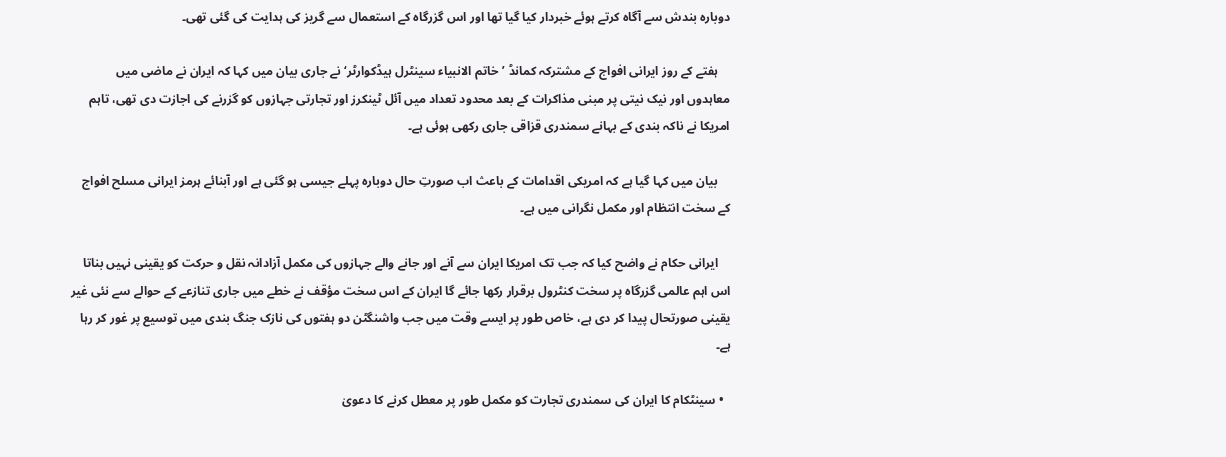دوبارہ بندش سے آگاہ کرتے ہوئے خبردار کیا گیا تھا اور اس گزرگاہ کے استعمال سے گریز کی ہدایت کی گئی تھی۔

    ہفتے کے روز ایرانی افواج کے مشترکہ کمانڈ ’خاتم الانبیاء سینٹرل ہیڈکوارٹر‘ نے جاری بیان میں کہا کہ ایران نے ماضی میں معاہدوں اور نیک نیتی پر مبنی مذاکرات کے بعد محدود تعداد میں آئل ٹینکرز اور تجارتی جہازوں کو گزرنے کی اجازت دی تھی، تاہم امریکا نے ناکہ بندی کے بہانے سمندری قزاقی جاری رکھی ہوئی ہے۔

    بیان میں کہا گیا ہے کہ امریکی اقدامات کے باعث اب صورتِ حال دوبارہ پہلے جیسی ہو گئی ہے اور آبنائے ہرمز ایرانی مسلح افواج کے سخت انتظام اور مکمل نگرانی میں ہے۔

    ایرانی حکام نے واضح کیا کہ جب تک امریکا ایران سے آنے اور جانے والے جہازوں کی مکمل آزادانہ نقل و حرکت کو یقینی نہیں بناتا اس اہم عالمی گزرگاہ پر سخت کنٹرول برقرار رکھا جائے گا ایران کے اس سخت مؤقف نے خطے میں جاری تنازعے کے حوالے سے نئی غیر یقینی صورتحال پیدا کر دی ہے، خاص طور پر ایسے وقت میں جب واشنگٹن دو ہفتوں کی نازک جنگ بندی میں توسیع پر غور کر رہا ہے۔

  • سینٹکام کا ایران کی سمندری تجارت کو مکمل طور پر معطل کرنے کا دعویٰ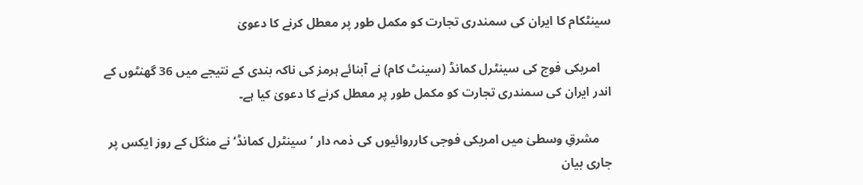سینٹکام کا ایران کی سمندری تجارت کو مکمل طور پر معطل کرنے کا دعویٰ

    امریکی فوج کی سینٹرل کمانڈ (سینٹ کام) نے آبنائے ہرمز کی ناکہ بندی کے نتیجے میں 36 گھنٹوں کے اندر ایران کی سمندری تجارت کو مکمل طور پر معطل کرنے کا دعویٰ کیا ہے۔

    مشرقِ وسطیٰ میں امریکی فوجی کارروائیوں کی ذمہ دار ’سینٹرل کمانڈ‘ نے منگل کے روز ایکس پر جاری بیان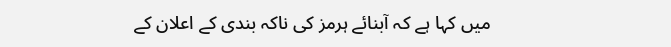میں کہا ہے کہ آبنائے ہرمز کی ناکہ بندی کے اعلان کے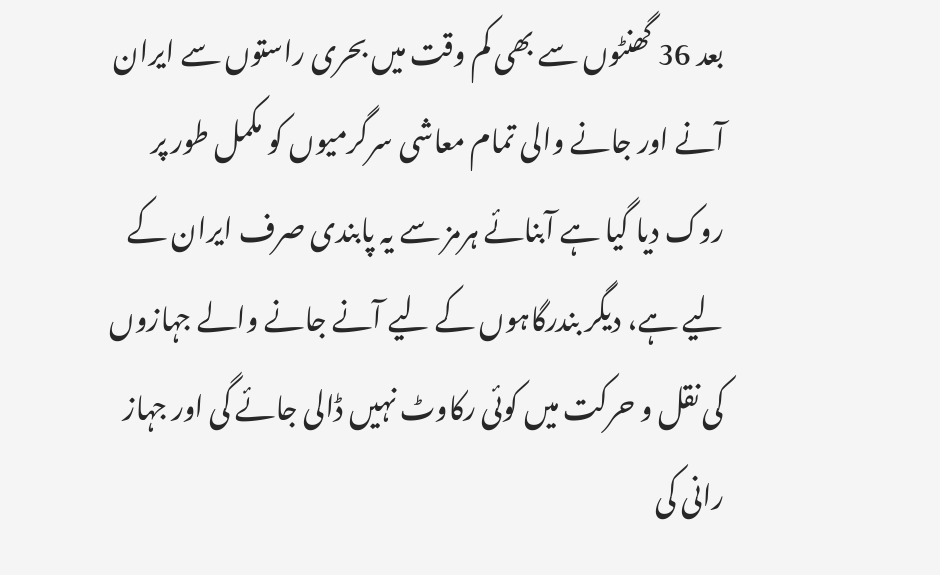بعد 36 گھنٹوں سے بھی کم وقت میں بحری راستوں سے ایران آنے اور جانے والی تمام معاشی سرگرمیوں کو مکمل طور پر روک دیا گیا ہے آبنائے ہرمز سے یہ پابندی صرف ایران کے لیے ہے، دیگر بندرگاہوں کے لیے آنے جانے والے جہازوں کی نقل و حرکت میں کوئی رکاوٹ نہیں ڈالی جائے گی اور جہاز رانی کی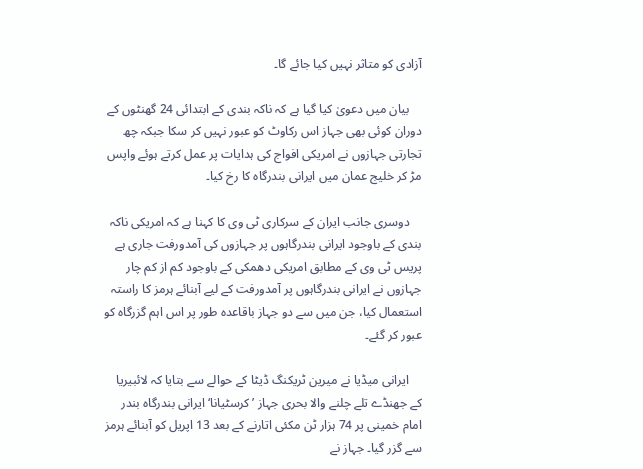آزادی کو متاثر نہیں کیا جائے گا۔

    بیان میں دعویٰ کیا گیا ہے کہ ناکہ بندی کے ابتدائی 24 گھنٹوں کے دوران کوئی بھی جہاز اس رکاوٹ کو عبور نہیں کر سکا جبکہ چھ تجارتی جہازوں نے امریکی افواج کی ہدایات پر عمل کرتے ہوئے واپس مڑ کر خلیج عمان میں ایرانی بندرگاہ کا رخ کیا۔

    دوسری جانب ایران کے سرکاری ٹی وی کا کہنا ہے کہ امریکی ناکہ بندی کے باوجود ایرانی بندرگاہوں پر جہازوں کی آمدورفت جاری ہے پریس ٹی وی کے مطابق امریکی دھمکی کے باوجود کم از کم چار جہازوں نے ایرانی بندرگاہوں پر آمدورفت کے لیے آبنائے ہرمز کا راستہ استعمال کیا، جن میں سے دو جہاز باقاعدہ طور پر اس اہم گزرگاہ کو عبور کر گئے۔

    ایرانی میڈیا نے میرین ٹریکنگ ڈیٹا کے حوالے سے بتایا کہ لائبیریا کے جھنڈے تلے چلنے والا بحری جہاز ’کرسٹیانا‘ ایرانی بندرگاہ بندر امام خمینی پر 74 ہزار ٹن مکئی اتارنے کے بعد 13 اپریل کو آبنائے ہرمز سے گزر گیا۔ جہاز نے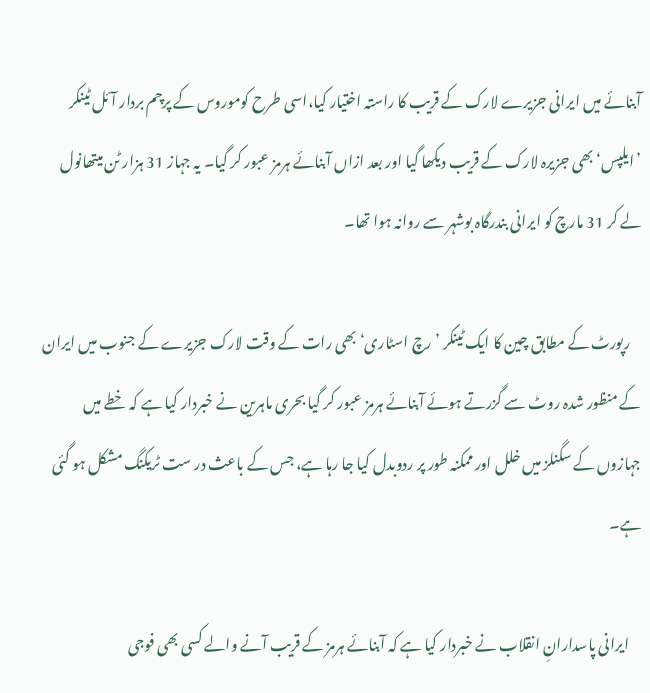آبنائے میں ایرانی جزیرے لارک کے قریب کا راستہ اختیار کیا،اسی طرح کوموروس کے پرچم بردار آئل ٹینکر ’ایلپس‘ بھی جزیرہ لارک کے قریب دیکھا گیا اور بعد ازاں آبنائے ہرمز عبور کر گیا۔ یہ جہاز 31 ہزار ٹن میتھانول لے کر 31 مارچ کو ایرانی بندرگاہ بوشہر سے روانہ ہوا تھا۔

    رپورٹ کے مطابق چین کا ایک ٹینکر ’رچ اسٹاری‘ بھی رات کے وقت لارک جزیرے کے جنوب میں ایران کے منظور شدہ روٹ سے گزرتے ہوئے آبنائے ہرمز عبور کر گیا بحری ماہرین نے خبردار کیا ہے کہ خطے میں جہازوں کے سگنلز میں خلل اور ممکنہ طور پر ردوبدل کیا جا رہا ہے، جس کے باعث در ست ٹریکنگ مشکل ہو گئی ہے۔

    ایرانی پاسدارانِ انقلاب نے خبردار کیا ہے کہ آبنائے ہرمز کے قریب آنے والے کسی بھی فوجی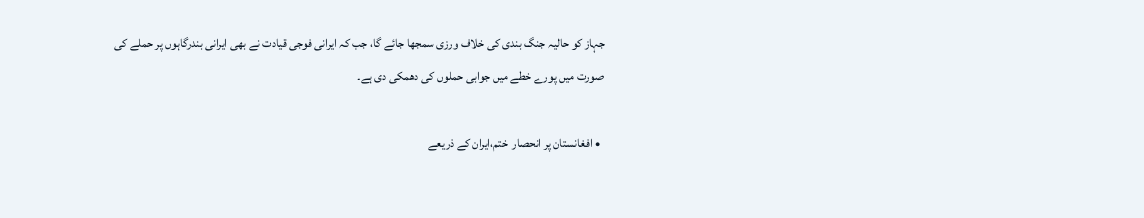جہاز کو حالیہ جنگ بندی کی خلاف ورزی سمجھا جائے گا، جب کہ ایرانی فوجی قیادت نے بھی ایرانی بندرگاہوں پر حملے کی صورت میں پورے خطے میں جوابی حملوں کی دھمکی دی ہے۔

  • افغانستان پر انحصار  ختم،ایران کے ذریعے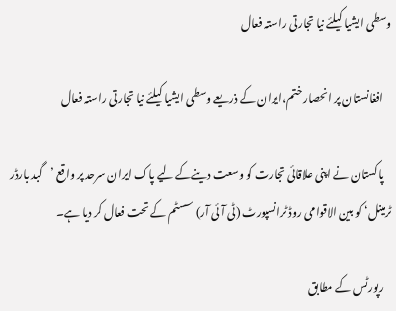وسطی ایشیا کیلئے نیا تجارتی راستہ فعال

    افغانستان پر انحصار ختم،ایران کے ذریعے وسطی ایشیا کیلئے نیا تجارتی راستہ فعال

    پاکستان نے اپنی علاقائی تجارت کو وسعت دینےکے لیے پاک ایران سرحد پر واقع ’گبد بارڈر ٹرمینل‘ کو بین الاقوامی روڈ ٹرانسپورٹ (ٹی آئی آر) سسٹم کے تحت فعال کر دیا ہے۔

    رپورٹس کے مطابق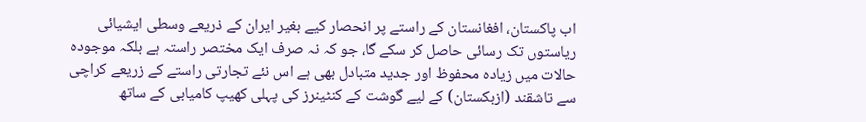اب پاکستان، افغانستان کے راستے پر انحصار کیے بغیر ایران کے ذریعے وسطی ایشیائی ریاستوں تک رسائی حاصل کر سکے گا، جو کہ نہ صرف ایک مختصر راستہ ہے بلکہ موجودہ حالات میں زیادہ محفوظ اور جدید متبادل بھی ہے اس نئے تجارتی راستے کے زریعے کراچی سے تاشقند (ازبکستان) کے لیے گوشت کے کنٹینرز کی پہلی کھیپ کامیابی کے ساتھ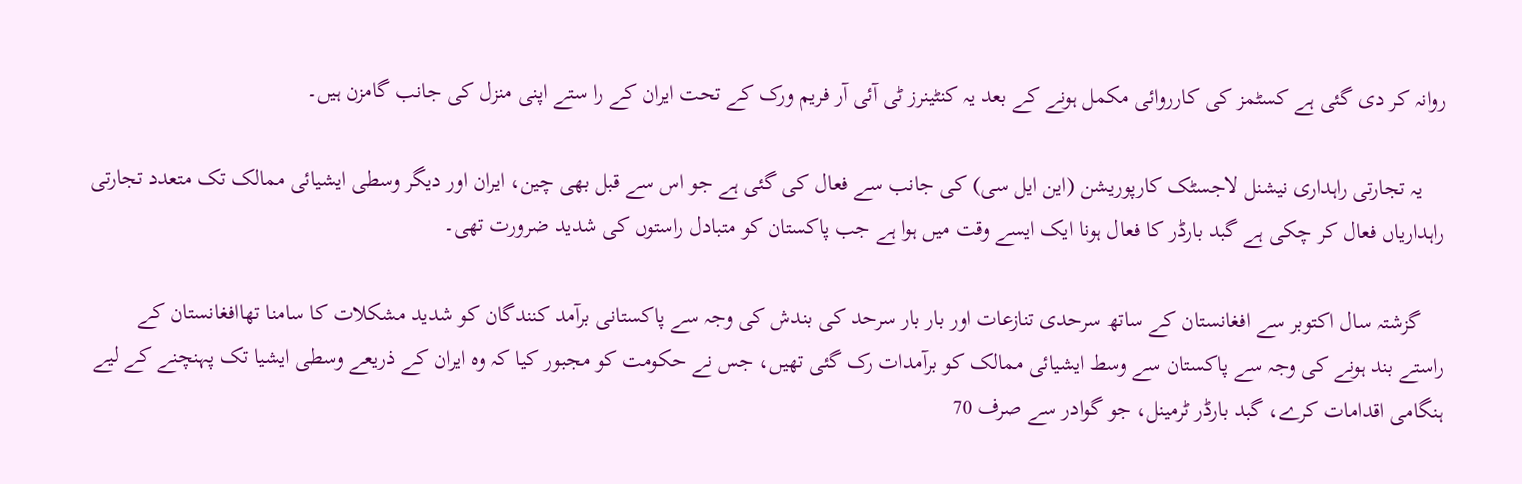روانہ کر دی گئی ہے کسٹمز کی کارروائی مکمل ہونے کے بعد یہ کنٹینرز ٹی آئی آر فریم ورک کے تحت ایران کے را ستے اپنی منزل کی جانب گامزن ہیں۔

    یہ تجارتی راہداری نیشنل لاجسٹک کارپوریشن (این ایل سی) کی جانب سے فعال کی گئی ہے جو اس سے قبل بھی چین، ایران اور دیگر وسطی ایشیائی ممالک تک متعدد تجارتی راہداریاں فعال کر چکی ہے گبد بارڈر کا فعال ہونا ایک ایسے وقت میں ہوا ہے جب پاکستان کو متبادل راستوں کی شدید ضرورت تھی۔

    گزشتہ سال اکتوبر سے افغانستان کے ساتھ سرحدی تنازعات اور بار بار سرحد کی بندش کی وجہ سے پاکستانی برآمد کنندگان کو شدید مشکلات کا سامنا تھاافغانستان کے راستے بند ہونے کی وجہ سے پاکستان سے وسط ایشیائی ممالک کو برآمدات رک گئی تھیں، جس نے حکومت کو مجبور کیا کہ وہ ایران کے ذریعے وسطی ایشیا تک پہنچنے کے لیے ہنگامی اقدامات کرے، گبد بارڈر ٹرمینل، جو گوادر سے صرف 70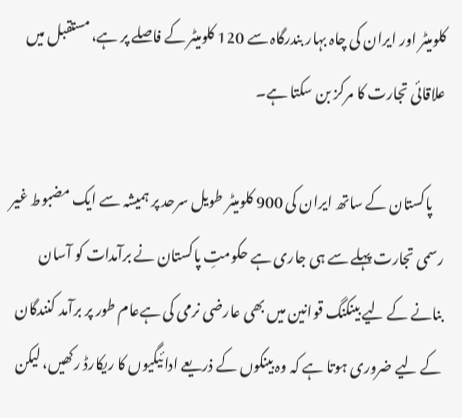کلومیٹر اور ایران کی چاہ بہار بندرگاہ سے 120 کلومیٹر کے فاصلے پر ہے، مستقبل میں علاقائی تجارت کا مرکز بن سکتا ہے۔

    پاکستان کے ساتھ ایران کی 900 کلومیٹر طویل سرحد پر ہمیشہ سے ایک مضبوط غیر رسمی تجارت پہلے سے ہی جاری ہے حکومتِ پاکستان نے برآمدات کو آسان بنانے کے لیے بینکنگ قوانین میں بھی عارضی نرمی کی ہےعام طور پر برآمد کنندگان کے لیے ضروری ہوتا ہے کہ وہ بینکوں کے ذریعے ادائیگیوں کا ریکارڈ رکھیں، لیکن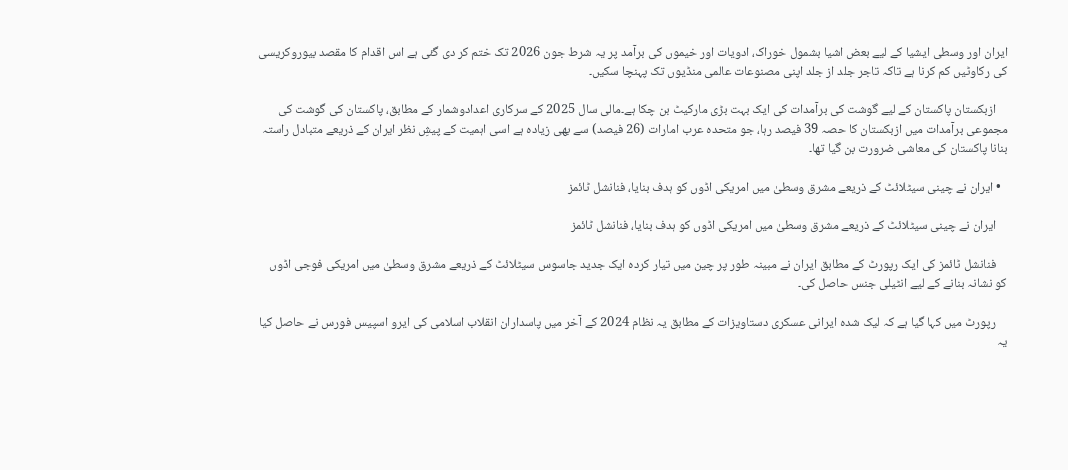ایران اور وسطی ایشیا کے لیے بعض اشیا بشمول خوراک، ادویات اور خیموں کی برآمد پر یہ شرط جون 2026 تک ختم کر دی گئی ہے اس اقدام کا مقصد بیوروکریسی کی رکاوٹیں کم کرنا ہے تاکہ تاجر جلد از جلد اپنی مصنوعات عالمی منڈیوں تک پہنچا سکیں۔

    ازبکستان پاکستان کے لیے گوشت کی برآمدات کی ایک بہت بڑی مارکیٹ بن چکا ہے۔مالی سال 2025 کے سرکاری اعدادوشمار کے مطابق، پاکستان کی گوشت کی مجموعی برآمدات میں ازبکستان کا حصہ 39 فیصد رہا، جو متحدہ عرب امارات (26 فیصد) سے بھی زیادہ ہے اسی اہمیت کے پیشِ نظر ایران کے ذریعے متبادل راستہ بنانا پاکستان کی معاشی ضرورت بن گیا تھا۔

  • ایران نے چینی سیٹلائٹ کے ذریعے مشرق وسطیٰ میں امریکی اڈوں کو ہدف بنایا، فنانشل ٹائمز

    ایران نے چینی سیٹلائٹ کے ذریعے مشرق وسطیٰ میں امریکی اڈوں کو ہدف بنایا، فنانشل ٹائمز

    فنانشل ٹائمز کی ایک رپورٹ کے مطابق ایران نے مبینہ طور پر چین میں تیار کردہ ایک جدید جاسوس سیٹلائٹ کے ذریعے مشرق وسطیٰ میں امریکی فوجی اڈوں کو نشانہ بنانے کے لیے انٹیلی جنس حاصل کی۔

    رپورٹ میں کہا گیا ہے کہ لیک شدہ ایرانی عسکری دستاویزات کے مطابق یہ نظام 2024 کے آخر میں پاسداران انقلاب اسلامی کی ایرو اسپیس فورس نے حاصل کیا یہ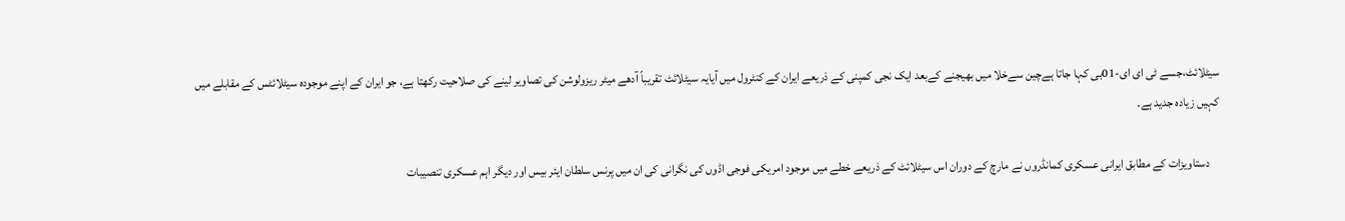سیٹلائٹ،جسے ٹی ای ای-01بی کہا جاتا ہےچین سےخلا میں بھیجنے کےبعد ایک نجی کمپنی کے ذریعے ایران کے کنٹرول میں آیایہ سیٹلائٹ تقریباً آدھے میٹر ریزولوشن کی تصاویر لینے کی صلاحیت رکھتا ہے، جو ایران کے اپنے موجودہ سیٹلائٹس کے مقابلے میں کہیں زیادہ جدید ہے۔

    دستاویزات کے مطابق ایرانی عسکری کمانڈروں نے مارچ کے دوران اس سیٹلائٹ کے ذریعے خطے میں موجود امریکی فوجی اڈوں کی نگرانی کی ان میں پرنس سلطان ایئر بیس اور دیگر اہم عسکری تنصیبات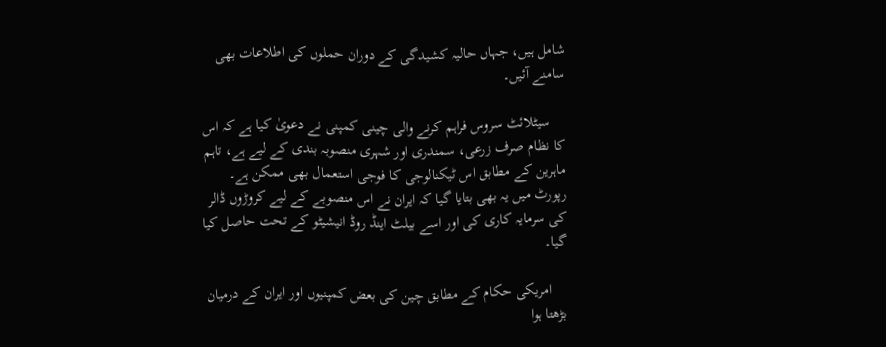شامل ہیں، جہاں حالیہ کشیدگی کے دوران حملوں کی اطلاعات بھی سامنے آئیں۔

    سیٹلائٹ سروس فراہم کرنے والی چینی کمپنی نے دعویٰ کیا ہے کہ اس کا نظام صرف زرعی، سمندری اور شہری منصوبہ بندی کے لیے ہے، تاہم ماہرین کے مطابق اس ٹیکنالوجی کا فوجی استعمال بھی ممکن ہے۔ رپورٹ میں یہ بھی بتایا گیا کہ ایران نے اس منصوبے کے لیے کروڑوں ڈالر کی سرمایہ کاری کی اور اسے بیلٹ اینڈ روڈ انیشیٹو کے تحت حاصل کیا گیا۔

    امریکی حکام کے مطابق چین کی بعض کمپنیوں اور ایران کے درمیان بڑھتا ہوا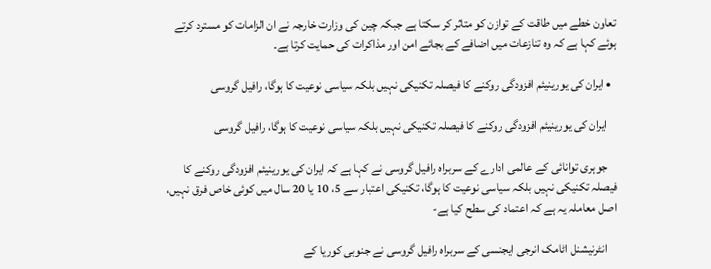تعاون خطے میں طاقت کے توازن کو متاثر کر سکتا ہے جبکہ چین کی وزارت خارجہ نے ان الزامات کو مسترد کرتے ہوئے کہا ہے کہ وہ تنازعات میں اضافے کے بجائے امن اور مذاکرات کی حمایت کرتا ہے۔

  • ایران کی یورینیئم افزودگی روکنے کا فیصلہ تکنیکی نہیں بلکہ سیاسی نوعیت کا ہوگا، رافیل گروسی

    ایران کی یورینیئم افزودگی روکنے کا فیصلہ تکنیکی نہیں بلکہ سیاسی نوعیت کا ہوگا، رافیل گروسی

    جوہری توانائی کے عالمی ادارے کے سربراہ رافیل گروسی نے کہا ہے کہ ایران کی یورینیئم افزودگی روکنے کا فیصلہ تکنیکی نہیں بلکہ سیاسی نوعیت کا ہوگا، تکنیکی اعتبار سے 5، 10 یا 20 سال میں کوئی خاص فرق نہیں، اصل معاملہ یہ ہے کہ اعتماد کی سطح کیا ہے-

    انٹرنیشنل اٹامک انرجی ایجنسی کے سربراہ رافیل گروسی نے جنوبی کوریا کے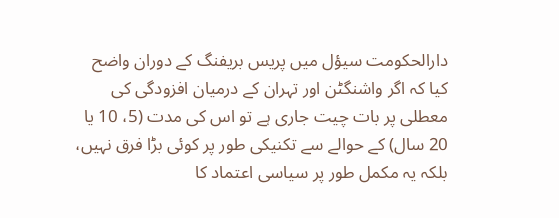دارالحکومت سیؤل میں پریس بریفنگ کے دوران واضح کیا کہ اگر واشنگٹن اور تہران کے درمیان افزودگی کی معطلی پر بات چیت جاری ہے تو اس کی مدت (5، 10 یا 20 سال) کے حوالے سے تکنیکی طور پر کوئی بڑا فرق نہیں، بلکہ یہ مکمل طور پر سیاسی اعتماد کا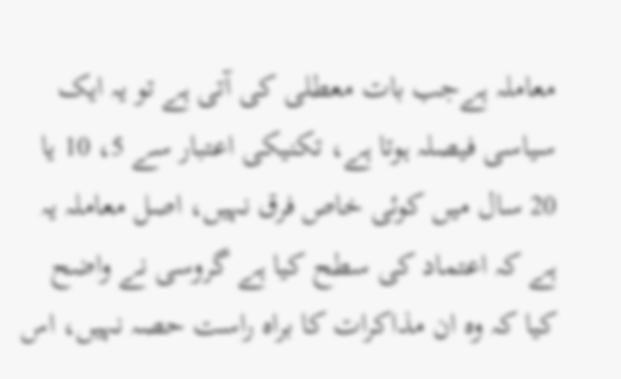معاملہ ہےجب بات معطلی کی آتی ہے تو یہ ایک سیاسی فیصلہ ہوتا ہے، تکنیکی اعتبار سے 5، 10 یا 20 سال میں کوئی خاص فرق نہیں، اصل معاملہ یہ ہے کہ اعتماد کی سطح کیا ہے گروسی نے واضح کیا کہ وہ ان مذاکرات کا براہ راست حصہ نہیں، اس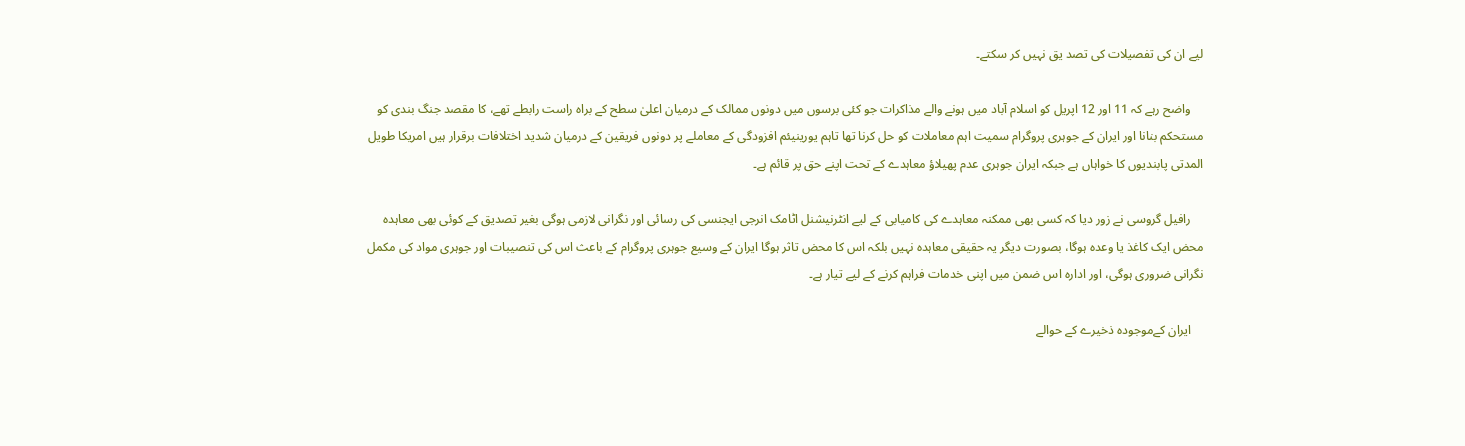لیے ان کی تفصیلات کی تصد یق نہیں کر سکتے۔

    واضح رہے کہ 11 اور 12 اپریل کو اسلام آباد میں ہونے والے مذاکرات جو کئی برسوں میں دونوں ممالک کے درمیان اعلیٰ سطح کے براہ راست رابطے تھے، کا مقصد جنگ بندی کو مستحکم بنانا اور ایران کے جوہری پروگرام سمیت اہم معاملات کو حل کرنا تھا تاہم یورینیئم افزودگی کے معاملے پر دونوں فریقین کے درمیان شدید اختلافات برقرار ہیں امریکا طویل المدتی پابندیوں کا خواہاں ہے جبکہ ایران جوہری عدم پھیلاؤ معاہدے کے تحت اپنے حق پر قائم ہے۔

    رافیل گروسی نے زور دیا کہ کسی بھی ممکنہ معاہدے کی کامیابی کے لیے انٹرنیشنل اٹامک انرجی ایجنسی کی رسائی اور نگرانی لازمی ہوگی بغیر تصدیق کے کوئی بھی معاہدہ محض ایک کاغذ یا وعدہ ہوگا، بصورت دیگر یہ حقیقی معاہدہ نہیں بلکہ اس کا محض تاثر ہوگا ایران کے وسیع جوہری پروگرام کے باعث اس کی تنصیبات اور جوہری مواد کی مکمل نگرانی ضروری ہوگی، اور ادارہ اس ضمن میں اپنی خدمات فراہم کرنے کے لیے تیار ہے۔

    ایران کےموجودہ ذخیرے کے حوالے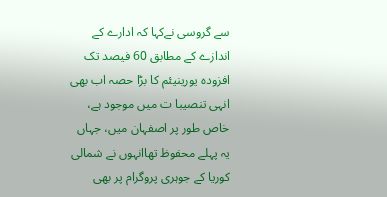سے گروسی نےکہا کہ ادارے کے اندازے کے مطابق 60 فیصد تک افزودہ یورینیئم کا بڑا حصہ اب بھی انہی تنصیبا ت میں موجود ہے، خاص طور پر اصفہان میں، جہاں یہ پہلے محفوظ تھاانہوں نے شمالی کوریا کے جوہری پروگرام پر بھی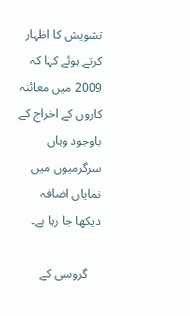تشویش کا اظہار کرتے ہوئے کہا کہ 2009 میں معائنہ کاروں کے اخراج کے باوجود وہاں سرگرمیوں میں نمایاں اضافہ دیکھا جا رہا ہے۔

    گروسی کے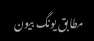مطابق یونگ بیون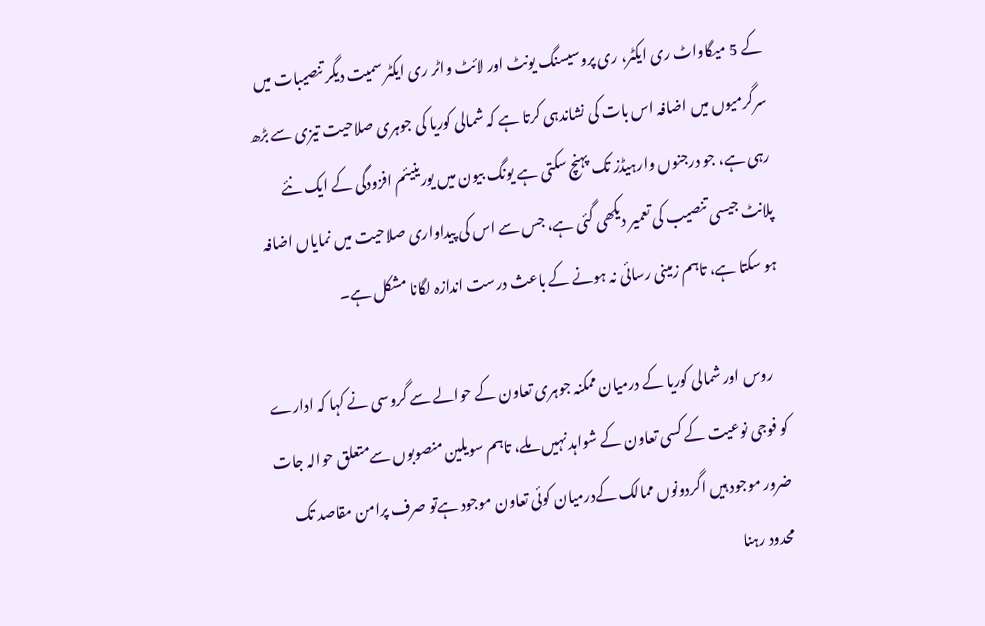کے 5 میگاواٹ ری ایکٹر، ری پروسیسنگ یونٹ اور لائٹ واٹر ری ایکٹر سمیت دیگر تنصیبات میں سرگرمیوں میں اضافہ اس بات کی نشاندہی کرتا ہے کہ شمالی کوریا کی جوہری صلاحیت تیزی سے بڑھ رہی ہے، جو درجنوں وارہیڈز تک پہنچ سکتی ہے یونگ بیون میں یورینیئم افزودگی کے ایک نئے پلانٹ جیسی تنصیب کی تعمیر دیکھی گئی ہے، جس سے اس کی پیداواری صلاحیت میں نمایاں اضافہ ہو سکتا ہے، تاہم زمینی رسائی نہ ہونے کے باعث درست اندازہ لگانا مشکل ہے۔

    روس اور شمالی کوریا کے درمیان ممکنہ جوہری تعاون کے حوالے سے گروسی نے کہا کہ ادارے کو فوجی نوعیت کے کسی تعاون کے شواہد نہیں ملے، تاہم سویلین منصوبوں سےمتعلق حوالہ جات ضرور موجود ہیں اگردونوں ممالک کےدرمیان کوئی تعاون موجود ہےتو صرف پرامن مقاصد تک محدود رہنا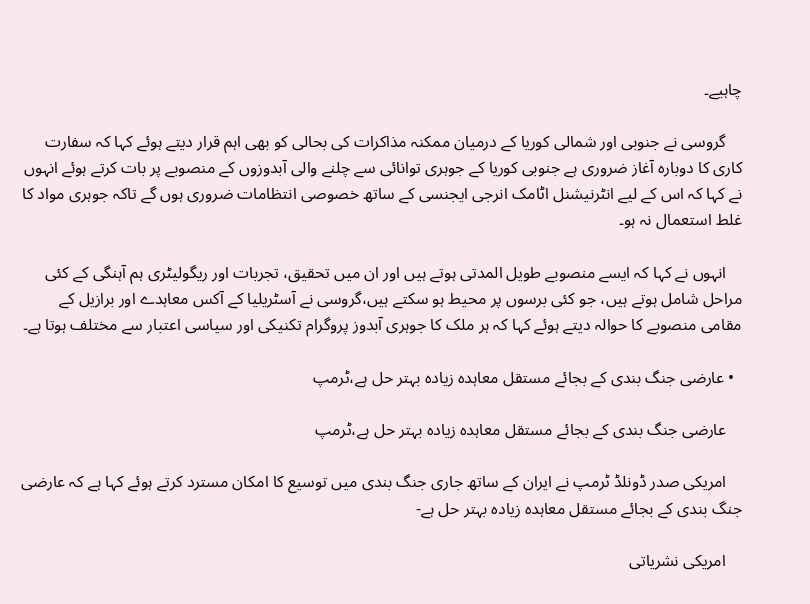چاہیے۔

    گروسی نے جنوبی اور شمالی کوریا کے درمیان ممکنہ مذاکرات کی بحالی کو بھی اہم قرار دیتے ہوئے کہا کہ سفارت کاری کا دوبارہ آغاز ضروری ہے جنوبی کوریا کے جوہری توانائی سے چلنے والی آبدوزوں کے منصوبے پر بات کرتے ہوئے انہوں نے کہا کہ اس کے لیے انٹرنیشنل اٹامک انرجی ایجنسی کے ساتھ خصوصی انتظامات ضروری ہوں گے تاکہ جوہری مواد کا غلط استعمال نہ ہو۔

    انہوں نے کہا کہ ایسے منصوبے طویل المدتی ہوتے ہیں اور ان میں تحقیق، تجربات اور ریگولیٹری ہم آہنگی کے کئی مراحل شامل ہوتے ہیں، جو کئی برسوں پر محیط ہو سکتے ہیں،گروسی نے آسٹریلیا کے آکس معاہدے اور برازیل کے مقامی منصوبے کا حوالہ دیتے ہوئے کہا کہ ہر ملک کا جوہری آبدوز پروگرام تکنیکی اور سیاسی اعتبار سے مختلف ہوتا ہے۔

  • عارضی جنگ بندی کے بجائے مستقل معاہدہ زیادہ بہتر حل ہے،ٹرمپ

    عارضی جنگ بندی کے بجائے مستقل معاہدہ زیادہ بہتر حل ہے،ٹرمپ

    امریکی صدر ڈونلڈ ٹرمپ نے ایران کے ساتھ جاری جنگ بندی میں توسیع کا امکان مسترد کرتے ہوئے کہا ہے کہ عارضی جنگ بندی کے بجائے مستقل معاہدہ زیادہ بہتر حل ہے-

    امریکی نشریاتی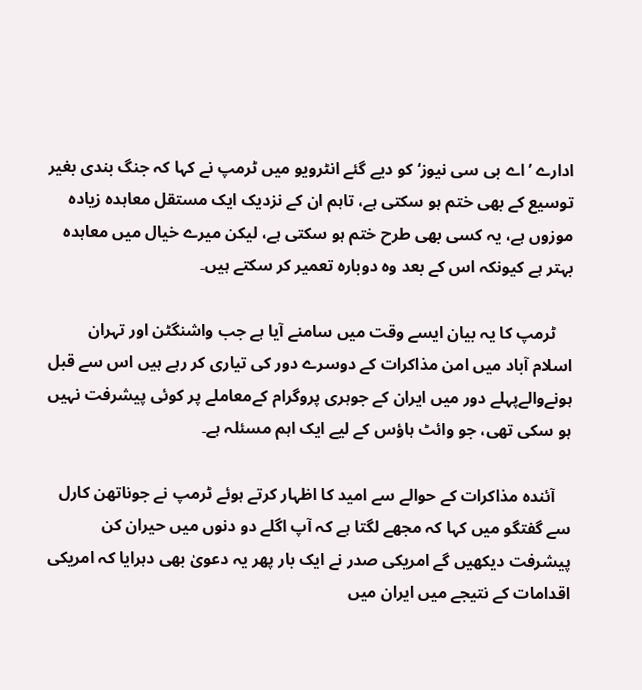ادارے ’اے بی سی نیوز‘ کو دیے گئے انٹرویو میں ٹرمپ نے کہا کہ جنگ بندی بغیر توسیع کے بھی ختم ہو سکتی ہے، تاہم ان کے نزدیک ایک مستقل معاہدہ زیادہ موزوں ہے، یہ کسی بھی طرح ختم ہو سکتی ہے، لیکن میرے خیال میں معاہدہ بہتر ہے کیونکہ اس کے بعد وہ دوبارہ تعمیر کر سکتے ہیں۔

    ٹرمپ کا یہ بیان ایسے وقت میں سامنے آیا ہے جب واشنگٹن اور تہران اسلام آباد میں امن مذاکرات کے دوسرے دور کی تیاری کر رہے ہیں اس سے قبل ہونےوالےپہلے دور میں ایران کے جوہری پروگرام کےمعاملے پر کوئی پیشرفت نہیں ہو سکی تھی، جو وائٹ ہاؤس کے لیے ایک اہم مسئلہ ہے۔

    آئندہ مذاکرات کے حوالے سے امید کا اظہار کرتے ہوئے ٹرمپ نے جوناتھن کارل سے گفتگو میں کہا کہ مجھے لگتا ہے کہ آپ اگلے دو دنوں میں حیران کن پیشرفت دیکھیں گے امریکی صدر نے ایک بار پھر یہ دعویٰ بھی دہرایا کہ امریکی اقدامات کے نتیجے میں ایران میں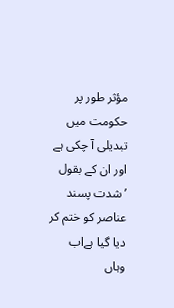مؤثر طور پر حکومت میں تبدیلی آ چکی ہے اور ان کے بقول ’شدت پسند عناصر کو ختم کر دیا گیا ہےاب وہاں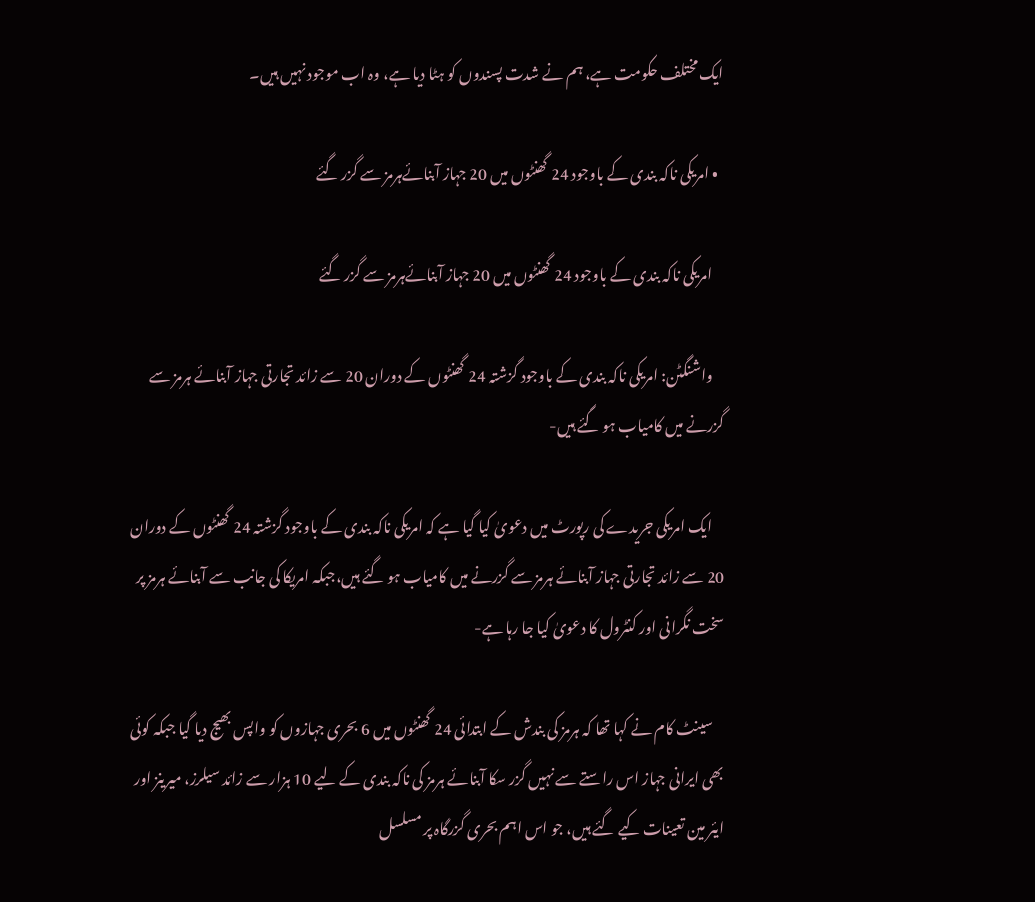ایک مختلف حکومت ہے، ہم نے شدت پسندوں کو ہٹا دیا ہے، وہ اب موجود نہیں ہیں۔

  • امریکی ناکہ بندی کے باوجود 24 گھنٹوں میں 20 جہاز آبنائےہرمز سے گزر گئے

    امریکی ناکہ بندی کے باوجود 24 گھنٹوں میں 20 جہاز آبنائےہرمز سے گزر گئے

    واشنگٹن: امریکی ناکہ بندی کے باوجود گزشتہ 24 گھنٹوں کے دوران 20 سے زائد تجارتی جہاز آبنائے ہرمز سے گزرنے میں کامیاب ہو گئے ہیں-

    ایک امریکی جریدے کی رپورٹ میں دعویٰ کیا گیا ہے کہ امریکی ناکہ بندی کے باوجود گزشتہ 24 گھنٹوں کے دوران 20 سے زائد تجارتی جہاز آبنائے ہرمز سے گزرنے میں کامیاب ہو گئے ہیں،جبکہ امریکا کی جانب سے آبنائے ہرمز پر سخت نگرانی اور کنٹرول کا دعویٰ کیا جا رہا ہے-

    سینٹ کام نے کہا تھا کہ ہرمز کی بندش کے ابتدائی 24 گھنٹوں میں 6 بحری جہازوں کو واپس بھیج دیا گیا جبکہ کوئی بھی ایرانی جہاز اس راستے سے نہیں گزر سکا آبنائے ہرمز کی ناکہ بندی کے لیے 10 ہزار سے زائد سیلرز، میرینز اور ایئر مین تعینات کیے گئے ہیں، جو اس اہم بحری گزرگاہ پر مسلسل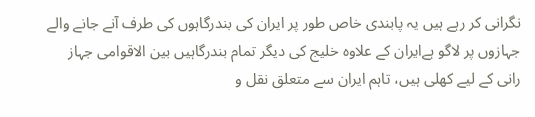نگرانی کر رہے ہیں یہ پابندی خاص طور پر ایران کی بندرگاہوں کی طرف آنے جانے والے جہازوں پر لاگو ہےایران کے علاوہ خلیج کی دیگر تمام بندرگاہیں بین الاقوامی جہاز رانی کے لیے کھلی ہیں، تاہم ایران سے متعلق نقل و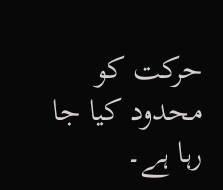حرکت کو محدود کیا جا رہا ہے۔